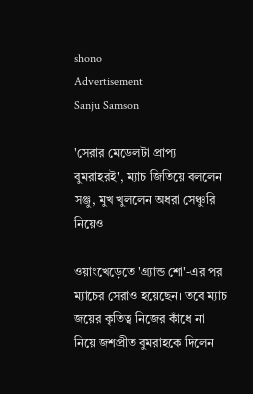shono
Advertisement
Sanju Samson

'সেরার মেডেলটা প্রাপ্য বুমরাহরই', ম্যাচ জিতিয়ে বললেন সঞ্জু, মুখ খুললেন অধরা সেঞ্চুরি নিয়েও

ওয়াংখেড়েতে 'গ্র্যান্ড শো'-এর পর ম্যাচের সেরাও হয়েছেন। তবে ম্যাচ জয়ের কৃতিত্ব নিজের কাঁধে না নিয়ে জশপ্রীত বুমরাহকে দিলেন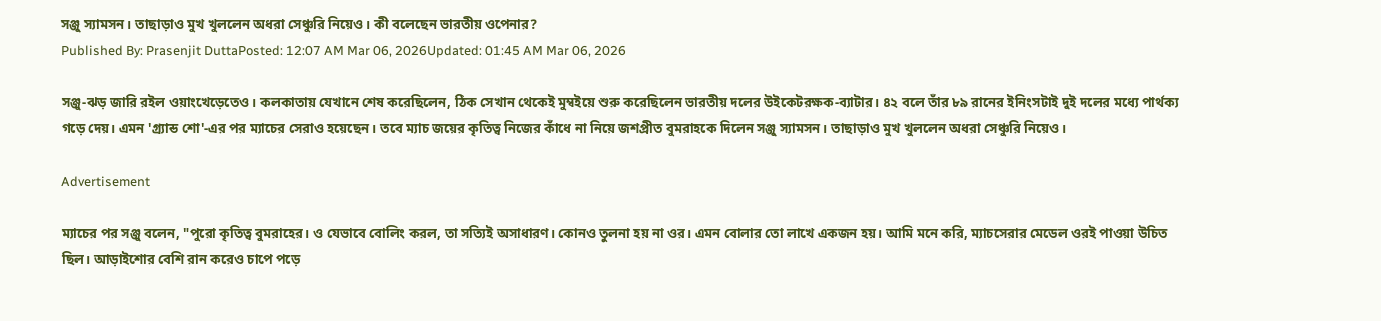সঞ্জু স্যামসন। তাছাড়াও মুখ খুললেন অধরা সেঞ্চুরি নিয়েও। কী বলেছেন ভারতীয় ওপেনার?
Published By: Prasenjit DuttaPosted: 12:07 AM Mar 06, 2026Updated: 01:45 AM Mar 06, 2026

সঞ্জু-ঝড় জারি রইল ওয়াংখেড়েতেও। কলকাতায় যেখানে শেষ করেছিলেন, ঠিক সেখান থেকেই মুম্বইয়ে শুরু করেছিলেন ভারতীয় দলের উইকেটরক্ষক-ব্যাটার। ৪২ বলে তাঁর ৮৯ রানের ইনিংসটাই দুই দলের মধ্যে পার্থক্য গড়ে দেয়। এমন 'গ্র্যান্ড শো'-এর পর ম্যাচের সেরাও হয়েছেন। তবে ম্যাচ জয়ের কৃতিত্ব নিজের কাঁধে না নিয়ে জশপ্রীত বুমরাহকে দিলেন সঞ্জু স্যামসন। তাছাড়াও মুখ খুললেন অধরা সেঞ্চুরি নিয়েও।

Advertisement

ম্যাচের পর সঞ্জু বলেন, "পুরো কৃতিত্ব বুমরাহের। ও যেভাবে বোলিং করল, তা সত্যিই অসাধারণ। কোনও তুলনা হয় না ওর। এমন বোলার তো লাখে একজন হয়। আমি মনে করি, ম্যাচসেরার মেডেল ওরই পাওয়া উচিত ছিল। আড়াইশোর বেশি রান করেও চাপে পড়ে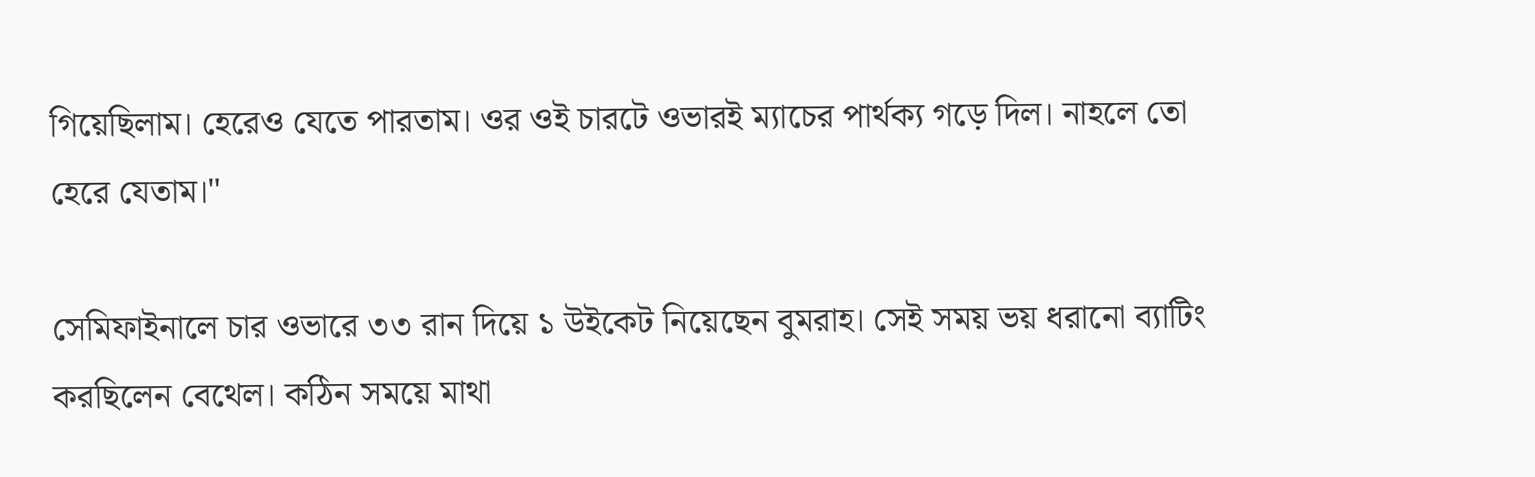গিয়েছিলাম। হেরেও যেতে পারতাম। ওর ওই চারটে ওভারই ম্যাচের পার্থক্য গড়ে দিল। নাহলে তো হেরে যেতাম।"

সেমিফাইনালে চার ওভারে ৩৩ রান দিয়ে ১ উইকেট নিয়েছেন বুমরাহ। সেই সময় ভয় ধরানো ব্যাটিং করছিলেন বেথেল। কঠিন সময়ে মাথা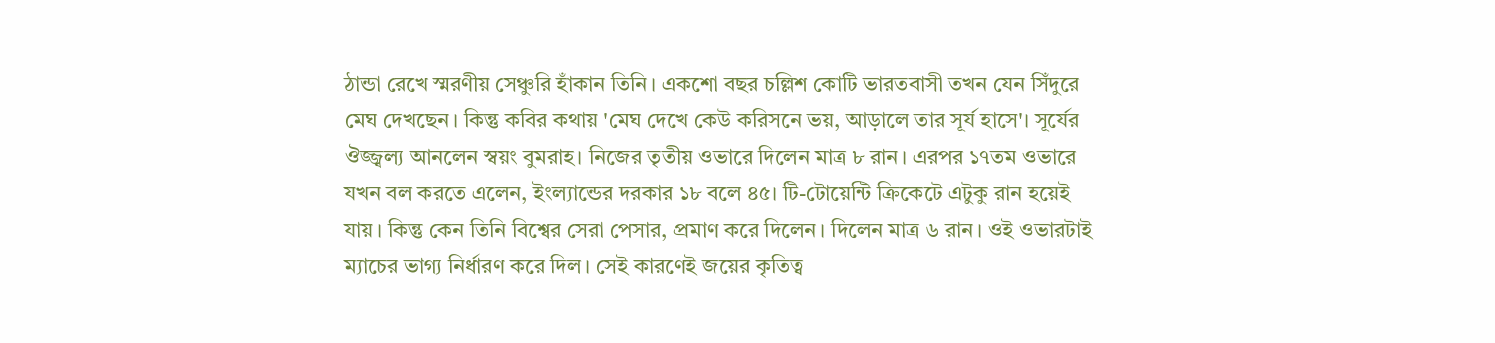ঠান্ডা রেখে স্মরণীয় সেঞ্চুরি হাঁকান তিনি। একশো বছর চল্লিশ কোটি ভারতবাসী তখন যেন সিঁদুরে মেঘ দেখছেন। কিন্তু কবির কথায় 'মেঘ দেখে কেউ করিসনে ভয়, আড়ালে তার সূর্য হাসে'। সূর্যের ঔজ্জ্বল্য আনলেন স্বয়ং বুমরাহ। নিজের তৃতীয় ওভারে দিলেন মাত্র ৮ রান। এরপর ১৭তম ওভারে যখন বল করতে এলেন, ইংল্যান্ডের দরকার ১৮ বলে ৪৫। টি-টোয়েন্টি ক্রিকেটে এটুকু রান হয়েই যায়। কিন্তু কেন তিনি বিশ্বের সেরা পেসার, প্রমাণ করে দিলেন। দিলেন মাত্র ৬ রান। ওই ওভারটাই ম্যাচের ভাগ্য নির্ধারণ করে দিল। সেই কারণেই জয়ের কৃতিত্ব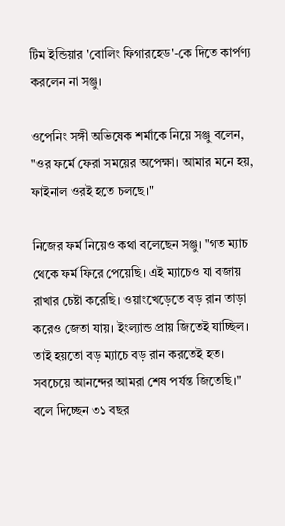টিম ইন্ডিয়ার 'বোলিং ফিগারহেড'-কে দিতে কার্পণ্য করলেন না সঞ্জু।

ওপেনিং সঙ্গী অভিষেক শর্মাকে নিয়ে সঞ্জু বলেন, "ওর ফর্মে ফেরা সময়ের অপেক্ষা। আমার মনে হয়, ফাইনাল ওরই হতে চলছে।"

নিজের ফর্ম নিয়েও কথা বলেছেন সঞ্জু। "গত ম্যাচ থেকে ফর্ম ফিরে পেয়েছি। এই ম্যাচেও যা বজায় রাখার চেষ্টা করেছি। ওয়াংখেড়েতে বড় রান তাড়া করেও জেতা যায়। ইংল্যান্ড প্রায় জিতেই যাচ্ছিল। তাই হয়তো বড় ম্যাচে বড় রান করতেই হত। সবচেয়ে আনন্দের আমরা শেষ পর্যন্ত জিতেছি।" বলে দিচ্ছেন ৩১ বছর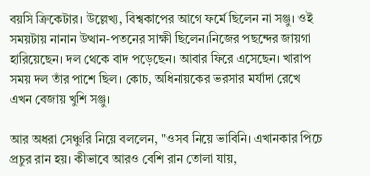বয়সি ক্রিকেটার। উল্লেখ্য, বিশ্বকাপের আগে ফর্মে ছিলেন না সঞ্জু। ওই সময়টায় নানান উত্থান-পতনের সাক্ষী ছিলেন।নিজের পছন্দের জায়গা হারিয়েছেন। দল থেকে বাদ পড়েছেন। আবার ফিরে এসেছেন। খারাপ সময় দল তাঁর পাশে ছিল। কোচ, অধিনায়কের ভরসার মর্যাদা রেখে এখন বেজায় খুশি সঞ্জু।

আর অধরা সেঞ্চুরি নিয়ে বললেন, "ওসব নিয়ে ভাবিনি। এখানকার পিচে প্রচুর রান হয়। কীভাবে আরও বেশি রান তোলা যায়,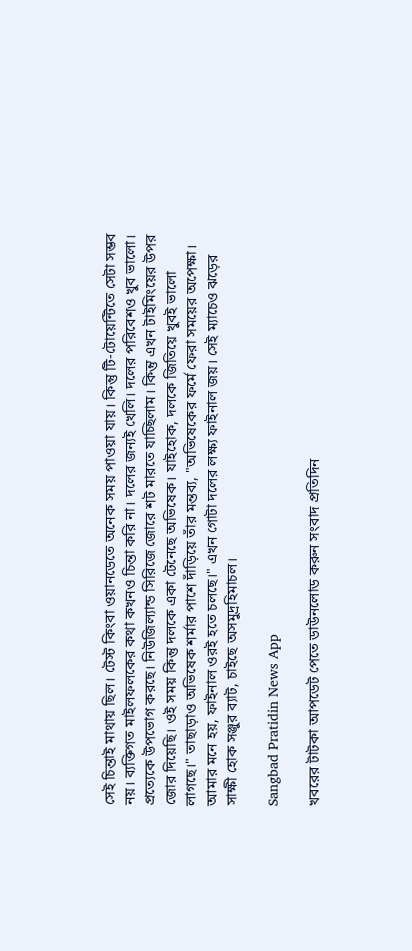সেই চিন্তাই মাথায় ছিল। টেস্ট কিংবা ওয়ানডেতে অনেক সময় পাওয়া যায়। কিন্তু টি-টোয়েন্টিতে সেটা সম্ভব নয়। ব্যক্তিগত মাইলফলকের কথা কখনও চিন্তা করি না। দলের জন্যই খেলি। দলের পরিবেশও খুব ভালো। প্রত্যেকে উপভোগ করছে। নিউজিল্যান্ড সিরিজে জোরে শট মারতে যাচ্ছিলাম। কিন্তু এখন টাইমিংয়ের উপর জোর দিয়েছি। ওই সময় কিন্তু দলকে একা টেনেছে অভিষেক। যাইহোক, দলকে জিতিয়ে খুবই ভালো লাগছে।" তাছাড়াও অভিষেক শর্মার পাশে দাঁড়িয়ে তাঁর মন্তব্য, "অভিষেকের ফর্মে ফেরা সময়ের অপেক্ষা। আমার মনে হয়, ফাইনাল ওরই হতে চলছে।" এখন গোটা দলের লক্ষ্য ফাইনাল জয়। সেই ম্যাচেও ঝড়ের সাক্ষী হোক সঞ্জুর ব্যাট, চাইছে অসমুদ্রহিমাচল।

Sangbad Pratidin News App

খবরের টাটকা আপডেট পেতে ডাউনলোড করুন সংবাদ প্রতিদিন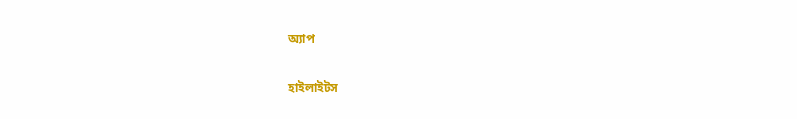অ্যাপ

হাইলাইটস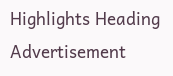Highlights Heading
Advertisement